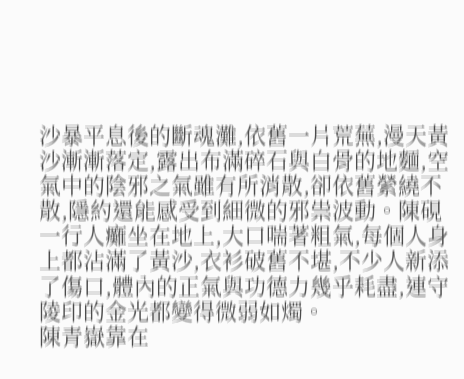沙暴平息後的斷魂灘,依舊一片荒蕪,漫天黃沙漸漸落定,露出布滿碎石與白骨的地麵,空氣中的陰邪之氣雖有所消散,卻依舊縈繞不散,隱約還能感受到細微的邪祟波動。陳硯一行人癱坐在地上,大口喘著粗氣,每個人身上都沾滿了黃沙,衣衫破舊不堪,不少人新添了傷口,體內的正氣與功德力幾乎耗盡,連守陵印的金光都變得微弱如燭。
陳青嶽靠在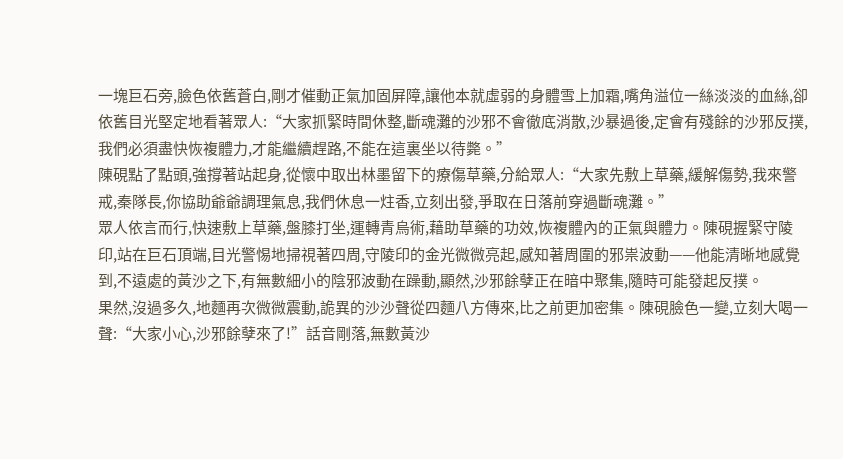一塊巨石旁,臉色依舊蒼白,剛才催動正氣加固屏障,讓他本就虛弱的身體雪上加霜,嘴角溢位一絲淡淡的血絲,卻依舊目光堅定地看著眾人:“大家抓緊時間休整,斷魂灘的沙邪不會徹底消散,沙暴過後,定會有殘餘的沙邪反撲,我們必須盡快恢複體力,才能繼續趕路,不能在這裏坐以待斃。”
陳硯點了點頭,強撐著站起身,從懷中取出林墨留下的療傷草藥,分給眾人:“大家先敷上草藥,緩解傷勢,我來警戒,秦隊長,你協助爺爺調理氣息,我們休息一炷香,立刻出發,爭取在日落前穿過斷魂灘。”
眾人依言而行,快速敷上草藥,盤膝打坐,運轉青烏術,藉助草藥的功效,恢複體內的正氣與體力。陳硯握緊守陵印,站在巨石頂端,目光警惕地掃視著四周,守陵印的金光微微亮起,感知著周圍的邪祟波動——他能清晰地感覺到,不遠處的黃沙之下,有無數細小的陰邪波動在躁動,顯然,沙邪餘孽正在暗中聚集,隨時可能發起反撲。
果然,沒過多久,地麵再次微微震動,詭異的沙沙聲從四麵八方傳來,比之前更加密集。陳硯臉色一變,立刻大喝一聲:“大家小心,沙邪餘孽來了!”話音剛落,無數黃沙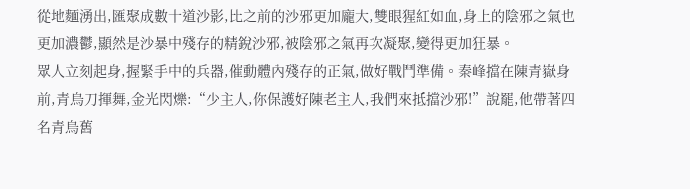從地麵湧出,匯聚成數十道沙影,比之前的沙邪更加龐大,雙眼猩紅如血,身上的陰邪之氣也更加濃鬱,顯然是沙暴中殘存的精銳沙邪,被陰邪之氣再次凝聚,變得更加狂暴。
眾人立刻起身,握緊手中的兵器,催動體內殘存的正氣,做好戰鬥準備。秦峰擋在陳青嶽身前,青烏刀揮舞,金光閃爍:“少主人,你保護好陳老主人,我們來抵擋沙邪!”說罷,他帶著四名青烏舊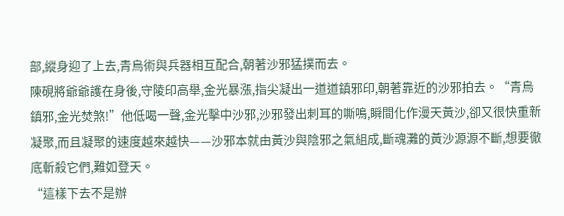部,縱身迎了上去,青烏術與兵器相互配合,朝著沙邪猛撲而去。
陳硯將爺爺護在身後,守陵印高舉,金光暴漲,指尖凝出一道道鎮邪印,朝著靠近的沙邪拍去。“青烏鎮邪,金光焚煞!”他低喝一聲,金光擊中沙邪,沙邪發出刺耳的嘶鳴,瞬間化作漫天黃沙,卻又很快重新凝聚,而且凝聚的速度越來越快——沙邪本就由黃沙與陰邪之氣組成,斷魂灘的黃沙源源不斷,想要徹底斬殺它們,難如登天。
“這樣下去不是辦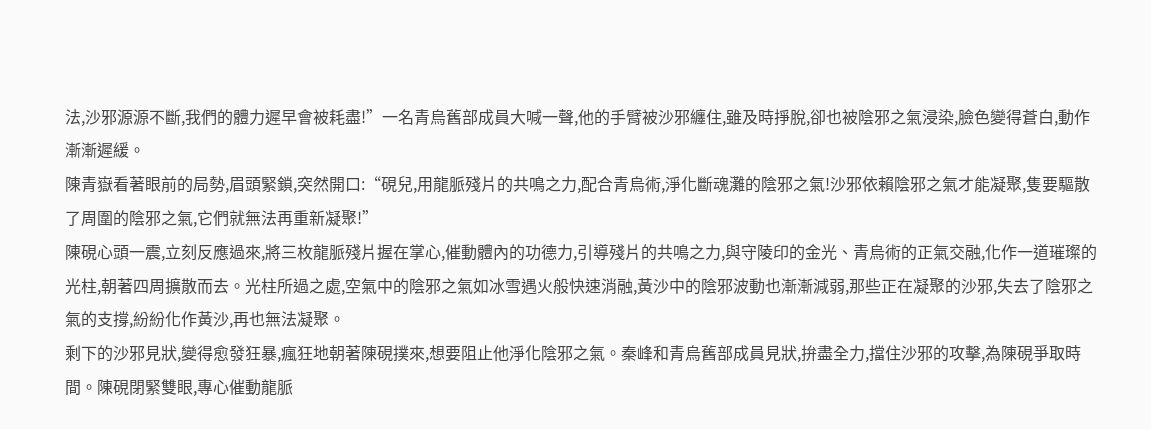法,沙邪源源不斷,我們的體力遲早會被耗盡!”一名青烏舊部成員大喊一聲,他的手臂被沙邪纏住,雖及時掙脫,卻也被陰邪之氣浸染,臉色變得蒼白,動作漸漸遲緩。
陳青嶽看著眼前的局勢,眉頭緊鎖,突然開口:“硯兒,用龍脈殘片的共鳴之力,配合青烏術,淨化斷魂灘的陰邪之氣!沙邪依賴陰邪之氣才能凝聚,隻要驅散了周圍的陰邪之氣,它們就無法再重新凝聚!”
陳硯心頭一震,立刻反應過來,將三枚龍脈殘片握在掌心,催動體內的功德力,引導殘片的共鳴之力,與守陵印的金光、青烏術的正氣交融,化作一道璀璨的光柱,朝著四周擴散而去。光柱所過之處,空氣中的陰邪之氣如冰雪遇火般快速消融,黃沙中的陰邪波動也漸漸減弱,那些正在凝聚的沙邪,失去了陰邪之氣的支撐,紛紛化作黃沙,再也無法凝聚。
剩下的沙邪見狀,變得愈發狂暴,瘋狂地朝著陳硯撲來,想要阻止他淨化陰邪之氣。秦峰和青烏舊部成員見狀,拚盡全力,擋住沙邪的攻擊,為陳硯爭取時間。陳硯閉緊雙眼,專心催動龍脈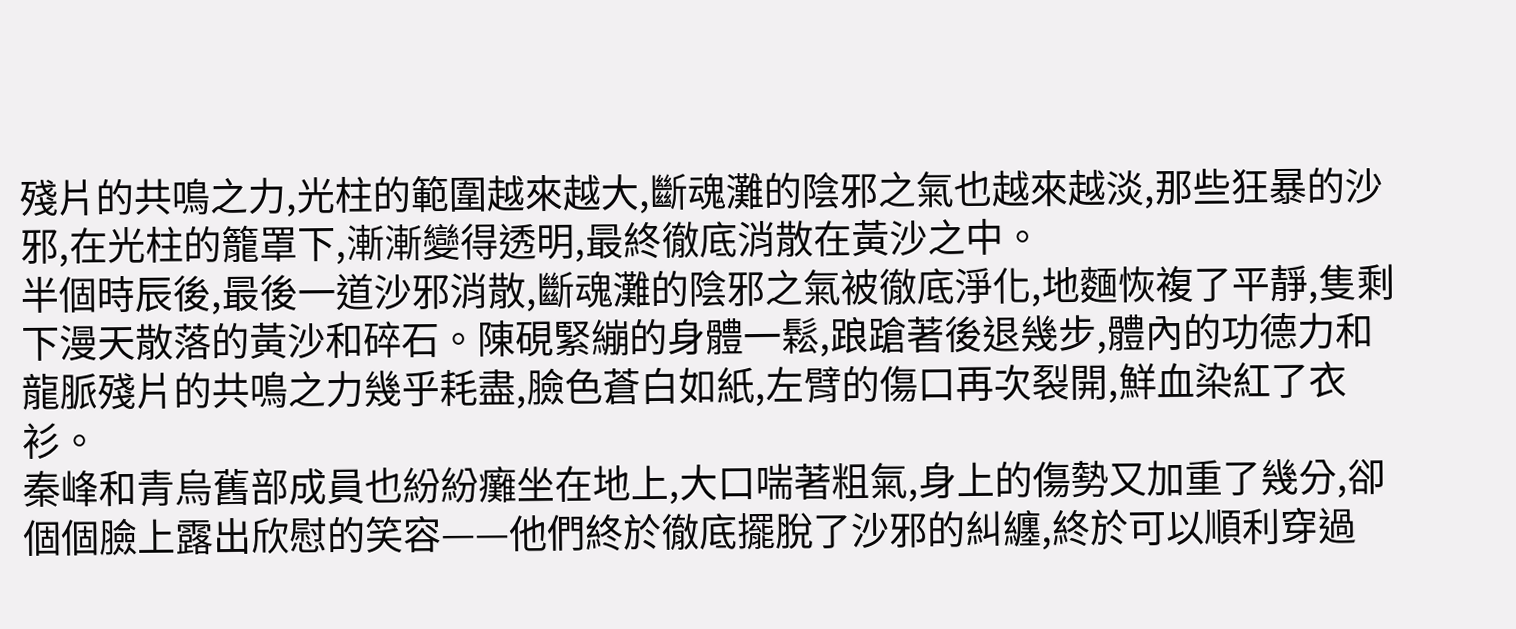殘片的共鳴之力,光柱的範圍越來越大,斷魂灘的陰邪之氣也越來越淡,那些狂暴的沙邪,在光柱的籠罩下,漸漸變得透明,最終徹底消散在黃沙之中。
半個時辰後,最後一道沙邪消散,斷魂灘的陰邪之氣被徹底淨化,地麵恢複了平靜,隻剩下漫天散落的黃沙和碎石。陳硯緊繃的身體一鬆,踉蹌著後退幾步,體內的功德力和龍脈殘片的共鳴之力幾乎耗盡,臉色蒼白如紙,左臂的傷口再次裂開,鮮血染紅了衣衫。
秦峰和青烏舊部成員也紛紛癱坐在地上,大口喘著粗氣,身上的傷勢又加重了幾分,卻個個臉上露出欣慰的笑容——他們終於徹底擺脫了沙邪的糾纏,終於可以順利穿過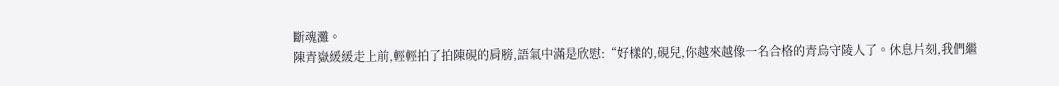斷魂灘。
陳青嶽緩緩走上前,輕輕拍了拍陳硯的肩膀,語氣中滿是欣慰:“好樣的,硯兒,你越來越像一名合格的青烏守陵人了。休息片刻,我們繼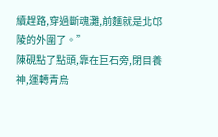續趕路,穿過斷魂灘,前麵就是北邙陵的外圍了。”
陳硯點了點頭,靠在巨石旁,閉目養神,運轉青烏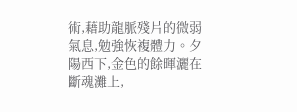術,藉助龍脈殘片的微弱氣息,勉強恢複體力。夕陽西下,金色的餘暉灑在斷魂灘上,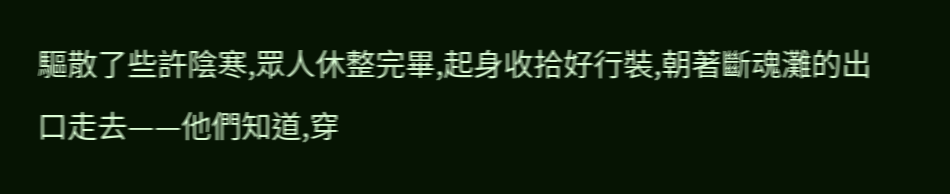驅散了些許陰寒,眾人休整完畢,起身收拾好行裝,朝著斷魂灘的出口走去——他們知道,穿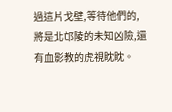過這片戈壁,等待他們的,將是北邙陵的未知凶險,還有血影教的虎視眈眈。